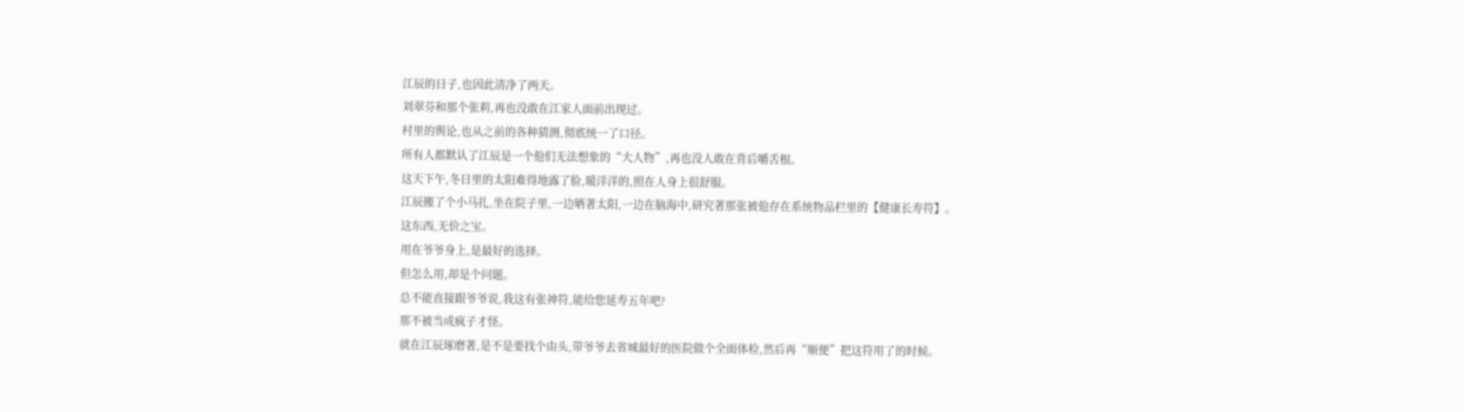江辰的日子,也因此清净了两天。
刘翠芬和那个张莉,再也没敢在江家人面前出现过。
村里的舆论,也从之前的各种猜测,彻底统一了口径。
所有人都默认了江辰是一个他们无法想象的“大人物”,再也没人敢在背后嚼舌根。
这天下午,冬日里的太阳难得地露了脸,暖洋洋的,照在人身上很舒服。
江辰搬了个小马扎,坐在院子里,一边晒著太阳,一边在脑海中,研究著那张被他存在系统物品栏里的【健康长寿符】。
这东西,无价之宝。
用在爷爷身上,是最好的选择。
但怎么用,却是个问题。
总不能直接跟爷爷说,我这有张神符,能给您延寿五年吧?
那不被当成疯子才怪。
就在江辰琢磨著,是不是要找个由头,带爷爷去省城最好的医院做个全面体检,然后再“顺便”把这符用了的时候。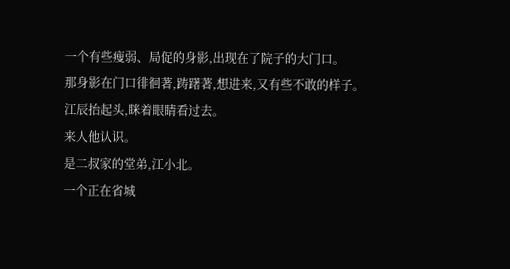一个有些瘦弱、局促的身影,出现在了院子的大门口。
那身影在门口徘徊著,踌躇著,想进来,又有些不敢的样子。
江辰抬起头,眯着眼睛看过去。
来人他认识。
是二叔家的堂弟,江小北。
一个正在省城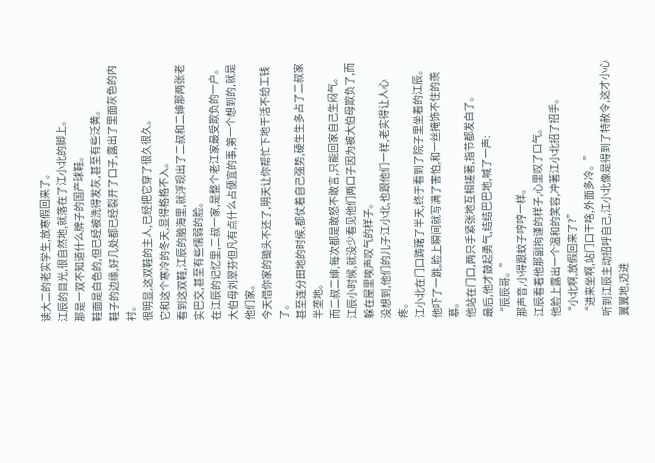读大二的老实学生,放寒假回来了。
江辰的目光,很自然地,就落在了江小北的脚上。
那是一双不知道什么牌子的国产球鞋。
鞋面是白色的,但已经被洗得发灰,甚至有些泛黄。
鞋子的边缘,好几处都已经裂开了口子,露出了里面灰色的内衬。
很明显,这双鞋的主人,已经把它穿了很久很久。
它和这个寒冷的冬天,显得格格不入。
看到这双鞋,江辰的脑海里,就浮现出了二叔和二婶那两张老实巴交,甚至有些懦弱的脸。
在江辰的记忆里,二叔一家,是整个老江家最受欺负的一户。
大伯母刘翠芬但凡有点什么占便宜的事,第一个想到的,就是他们家。
今天借你家的锄头不还了,明天让你帮忙下地干活不给工钱了。
甚至连分田地的时候,都仗着自己强势,硬生生多占了二叔家半垄地。
而二叔二婶,每次都是敢怒不敢言,只能回家自己生闷气。
江辰小时候,就没少看见他们两口子因为被大伯母欺负了,而躲在屋里唉声叹气的样子。
没想到,他们的儿子江小北,也跟他们一样,老实得让人心疼。
江小北在门口踌躇了半天,终于看到了院子里坐着的江辰。
他吓了一跳,脸上瞬间就写满了害怕,和一丝掩饰不住的羡慕。
他站在门口,两只手紧张地互相搓著,指节都发白了。
最后,他才鼓起勇气,结结巴巴地,喊了一声:
“辰辰哥。”
那声音,小得跟蚊子哼哼一样。
江辰看着他那副拘谨的样子,心里叹了口气。
他脸上露出一个温和的笑容,冲著江小北招了招手。
“小北啊,放假回来了?”
“进来坐啊,站门口干啥,外面多冷。”
听到江辰主动招呼自己,江小北像是得到了特赦令,这才小心翼翼地,迈进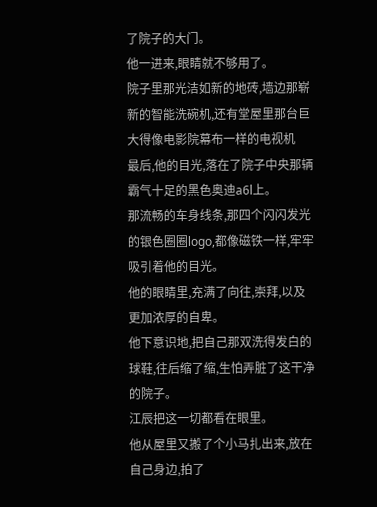了院子的大门。
他一进来,眼睛就不够用了。
院子里那光洁如新的地砖,墙边那崭新的智能洗碗机,还有堂屋里那台巨大得像电影院幕布一样的电视机
最后,他的目光,落在了院子中央那辆霸气十足的黑色奥迪a6l上。
那流畅的车身线条,那四个闪闪发光的银色圈圈logo,都像磁铁一样,牢牢吸引着他的目光。
他的眼睛里,充满了向往,崇拜,以及更加浓厚的自卑。
他下意识地,把自己那双洗得发白的球鞋,往后缩了缩,生怕弄脏了这干净的院子。
江辰把这一切都看在眼里。
他从屋里又搬了个小马扎出来,放在自己身边,拍了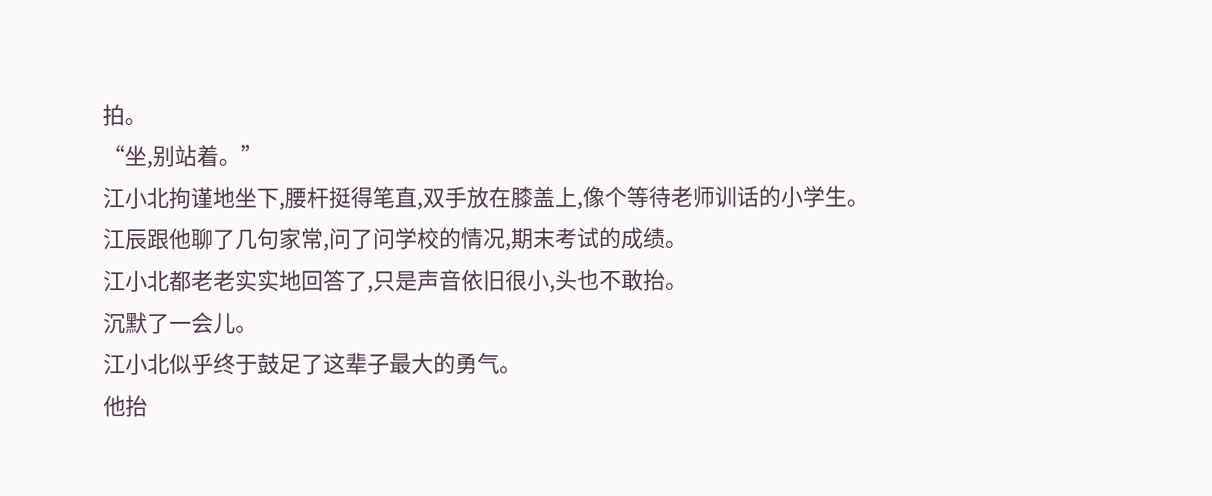拍。
“坐,别站着。”
江小北拘谨地坐下,腰杆挺得笔直,双手放在膝盖上,像个等待老师训话的小学生。
江辰跟他聊了几句家常,问了问学校的情况,期末考试的成绩。
江小北都老老实实地回答了,只是声音依旧很小,头也不敢抬。
沉默了一会儿。
江小北似乎终于鼓足了这辈子最大的勇气。
他抬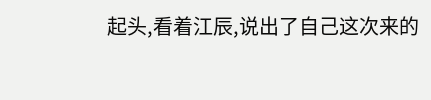起头,看着江辰,说出了自己这次来的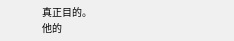真正目的。
他的